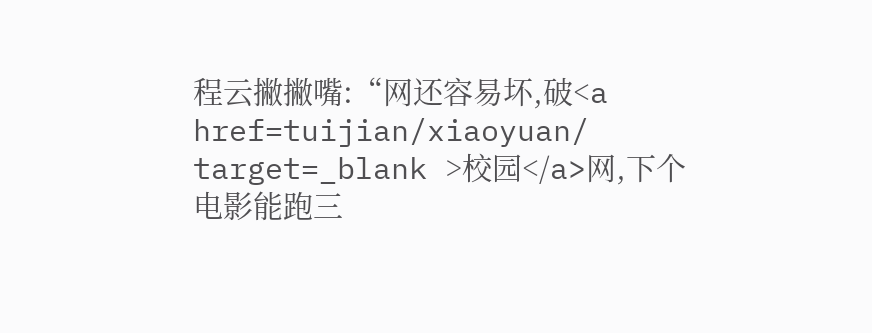程云撇撇嘴:“网还容易坏,破<a href=tuijian/xiaoyuan/ target=_blank >校园</a>网,下个电影能跑三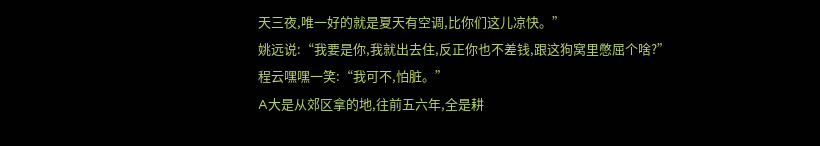天三夜,唯一好的就是夏天有空调,比你们这儿凉快。”
姚远说:“我要是你,我就出去住,反正你也不差钱,跟这狗窝里憋屈个啥?”
程云嘿嘿一笑:“我可不,怕脏。”
A大是从郊区拿的地,往前五六年,全是耕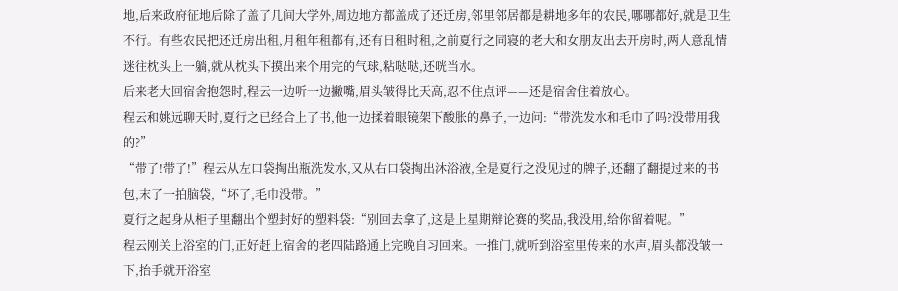地,后来政府征地后除了盖了几间大学外,周边地方都盖成了还迁房,邻里邻居都是耕地多年的农民,哪哪都好,就是卫生不行。有些农民把还迁房出租,月租年租都有,还有日租时租,之前夏行之同寝的老大和女朋友出去开房时,两人意乱情迷往枕头上一躺,就从枕头下摸出来个用完的气球,粘哒哒,还咣当水。
后来老大回宿舍抱怨时,程云一边听一边撇嘴,眉头皱得比天高,忍不住点评——还是宿舍住着放心。
程云和姚远聊天时,夏行之已经合上了书,他一边揉着眼镜架下酸胀的鼻子,一边问:“带洗发水和毛巾了吗?没带用我的?”
“带了!带了!”程云从左口袋掏出瓶洗发水,又从右口袋掏出沐浴液,全是夏行之没见过的牌子,还翻了翻提过来的书包,末了一拍脑袋,“坏了,毛巾没带。”
夏行之起身从柜子里翻出个塑封好的塑料袋:“别回去拿了,这是上星期辩论赛的奖品,我没用,给你留着呢。”
程云刚关上浴室的门,正好赶上宿舍的老四陆路通上完晚自习回来。一推门,就听到浴室里传来的水声,眉头都没皱一下,抬手就开浴室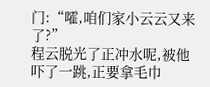门:“嚯,咱们家小云云又来了?”
程云脱光了正冲水呢,被他吓了一跳,正要拿毛巾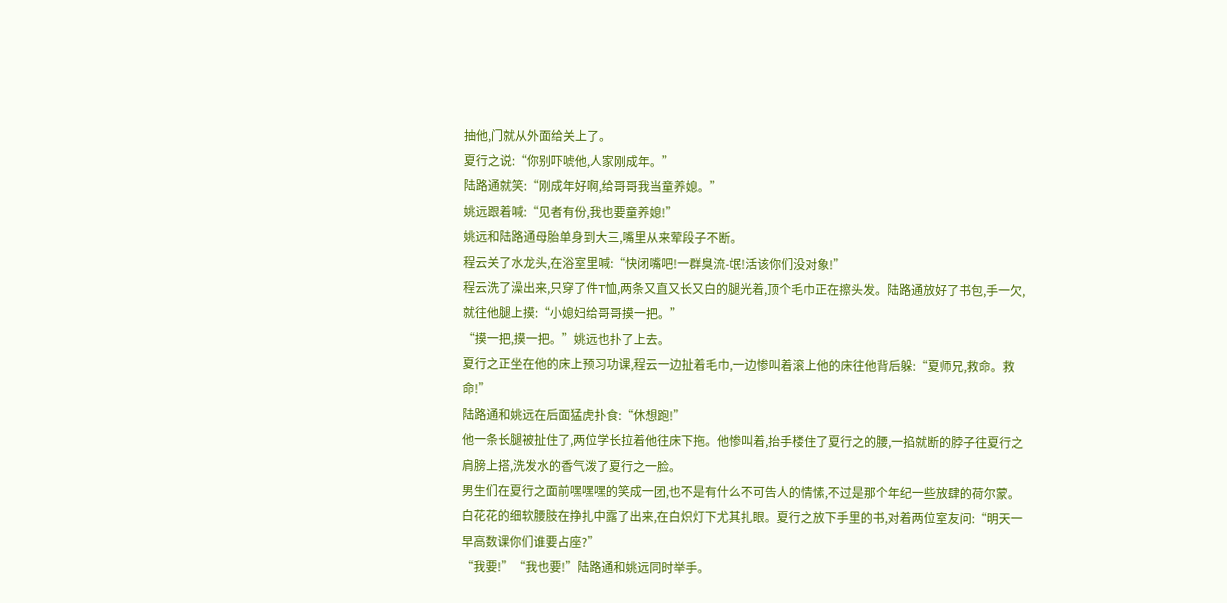抽他,门就从外面给关上了。
夏行之说:“你别吓唬他,人家刚成年。”
陆路通就笑:“刚成年好啊,给哥哥我当童养媳。”
姚远跟着喊:“见者有份,我也要童养媳!”
姚远和陆路通母胎单身到大三,嘴里从来荤段子不断。
程云关了水龙头,在浴室里喊:“快闭嘴吧!一群臭流-氓!活该你们没对象!”
程云洗了澡出来,只穿了件T恤,两条又直又长又白的腿光着,顶个毛巾正在擦头发。陆路通放好了书包,手一欠,就往他腿上摸:“小媳妇给哥哥摸一把。”
“摸一把,摸一把。”姚远也扑了上去。
夏行之正坐在他的床上预习功课,程云一边扯着毛巾,一边惨叫着滚上他的床往他背后躲:“夏师兄,救命。救命!”
陆路通和姚远在后面猛虎扑食:“休想跑!”
他一条长腿被扯住了,两位学长拉着他往床下拖。他惨叫着,抬手楼住了夏行之的腰,一掐就断的脖子往夏行之肩膀上搭,洗发水的香气泼了夏行之一脸。
男生们在夏行之面前嘿嘿嘿的笑成一团,也不是有什么不可告人的情愫,不过是那个年纪一些放肆的荷尔蒙。白花花的细软腰肢在挣扎中露了出来,在白炽灯下尤其扎眼。夏行之放下手里的书,对着两位室友问:“明天一早高数课你们谁要占座?”
“我要!”“我也要!”陆路通和姚远同时举手。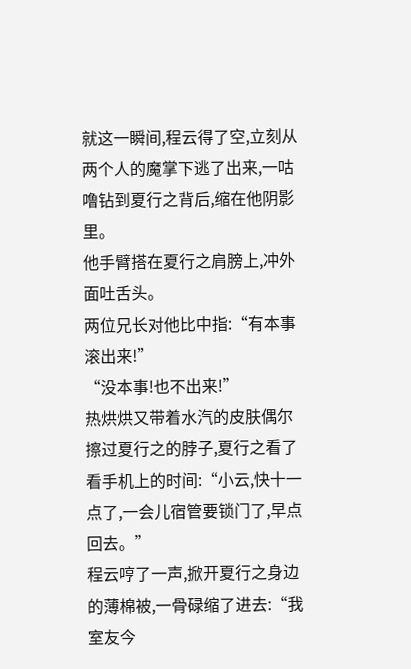就这一瞬间,程云得了空,立刻从两个人的魔掌下逃了出来,一咕噜钻到夏行之背后,缩在他阴影里。
他手臂搭在夏行之肩膀上,冲外面吐舌头。
两位兄长对他比中指:“有本事滚出来!”
“没本事!也不出来!”
热烘烘又带着水汽的皮肤偶尔擦过夏行之的脖子,夏行之看了看手机上的时间:“小云,快十一点了,一会儿宿管要锁门了,早点回去。”
程云哼了一声,掀开夏行之身边的薄棉被,一骨碌缩了进去:“我室友今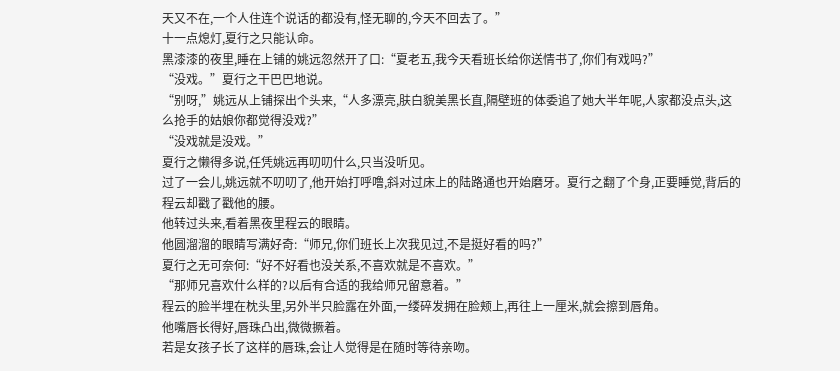天又不在,一个人住连个说话的都没有,怪无聊的,今天不回去了。”
十一点熄灯,夏行之只能认命。
黑漆漆的夜里,睡在上铺的姚远忽然开了口:“夏老五,我今天看班长给你送情书了,你们有戏吗?”
“没戏。”夏行之干巴巴地说。
“别呀,”姚远从上铺探出个头来,“人多漂亮,肤白貌美黑长直,隔壁班的体委追了她大半年呢,人家都没点头,这么抢手的姑娘你都觉得没戏?”
“没戏就是没戏。”
夏行之懒得多说,任凭姚远再叨叨什么,只当没听见。
过了一会儿,姚远就不叨叨了,他开始打呼噜,斜对过床上的陆路通也开始磨牙。夏行之翻了个身,正要睡觉,背后的程云却戳了戳他的腰。
他转过头来,看着黑夜里程云的眼睛。
他圆溜溜的眼睛写满好奇:“师兄,你们班长上次我见过,不是挺好看的吗?”
夏行之无可奈何:“好不好看也没关系,不喜欢就是不喜欢。”
“那师兄喜欢什么样的?以后有合适的我给师兄留意着。”
程云的脸半埋在枕头里,另外半只脸露在外面,一缕碎发拥在脸颊上,再往上一厘米,就会擦到唇角。
他嘴唇长得好,唇珠凸出,微微撅着。
若是女孩子长了这样的唇珠,会让人觉得是在随时等待亲吻。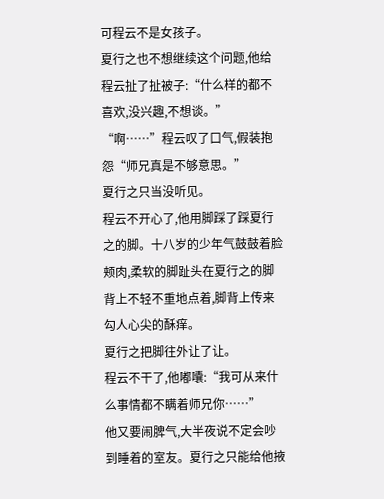可程云不是女孩子。
夏行之也不想继续这个问题,他给程云扯了扯被子:“什么样的都不喜欢,没兴趣,不想谈。”
“啊……”程云叹了口气,假装抱怨“师兄真是不够意思。”
夏行之只当没听见。
程云不开心了,他用脚踩了踩夏行之的脚。十八岁的少年气鼓鼓着脸颊肉,柔软的脚趾头在夏行之的脚背上不轻不重地点着,脚背上传来勾人心尖的酥痒。
夏行之把脚往外让了让。
程云不干了,他嘟囔:“我可从来什么事情都不瞒着师兄你……”
他又要闹脾气,大半夜说不定会吵到睡着的室友。夏行之只能给他掖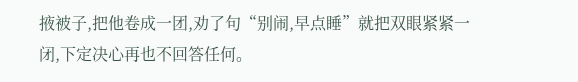掖被子,把他卷成一团,劝了句“别闹,早点睡”就把双眼紧紧一闭,下定决心再也不回答任何。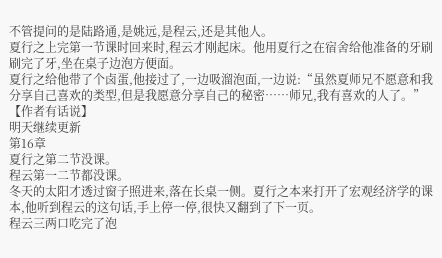不管提问的是陆路通,是姚远,是程云,还是其他人。
夏行之上完第一节课时回来时,程云才刚起床。他用夏行之在宿舍给他准备的牙刷刷完了牙,坐在桌子边泡方便面。
夏行之给他带了个卤蛋,他接过了,一边吸溜泡面,一边说:“虽然夏师兄不愿意和我分享自己喜欢的类型,但是我愿意分享自己的秘密……师兄,我有喜欢的人了。”
【作者有话说】
明天继续更新
第16章
夏行之第二节没课。
程云第一二节都没课。
冬天的太阳才透过窗子照进来,落在长桌一侧。夏行之本来打开了宏观经济学的课本,他听到程云的这句话,手上停一停,很快又翻到了下一页。
程云三两口吃完了泡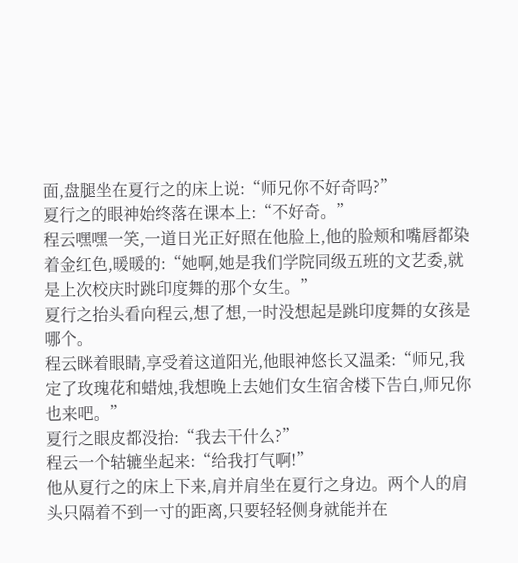面,盘腿坐在夏行之的床上说:“师兄你不好奇吗?”
夏行之的眼神始终落在课本上:“不好奇。”
程云嘿嘿一笑,一道日光正好照在他脸上,他的脸颊和嘴唇都染着金红色,暖暖的:“她啊,她是我们学院同级五班的文艺委,就是上次校庆时跳印度舞的那个女生。”
夏行之抬头看向程云,想了想,一时没想起是跳印度舞的女孩是哪个。
程云眯着眼睛,享受着这道阳光,他眼神悠长又温柔:“师兄,我定了玫瑰花和蜡烛,我想晚上去她们女生宿舍楼下告白,师兄你也来吧。”
夏行之眼皮都没抬:“我去干什么?”
程云一个轱辘坐起来:“给我打气啊!”
他从夏行之的床上下来,肩并肩坐在夏行之身边。两个人的肩头只隔着不到一寸的距离,只要轻轻侧身就能并在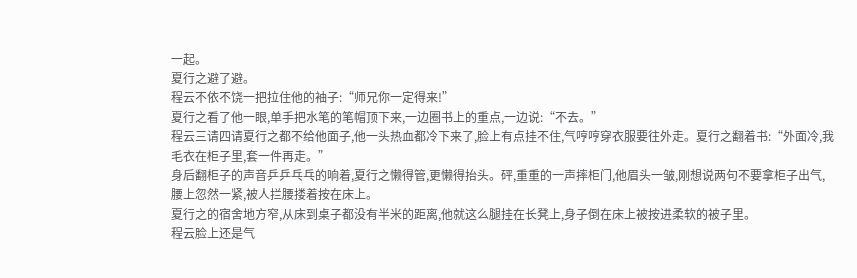一起。
夏行之避了避。
程云不依不饶一把拉住他的袖子:“师兄你一定得来!”
夏行之看了他一眼,单手把水笔的笔帽顶下来,一边圈书上的重点,一边说:“不去。”
程云三请四请夏行之都不给他面子,他一头热血都冷下来了,脸上有点挂不住,气哼哼穿衣服要往外走。夏行之翻着书:“外面冷,我毛衣在柜子里,套一件再走。”
身后翻柜子的声音乒乒乓乓的响着,夏行之懒得管,更懒得抬头。砰,重重的一声摔柜门,他眉头一皱,刚想说两句不要拿柜子出气,腰上忽然一紧,被人拦腰搂着按在床上。
夏行之的宿舍地方窄,从床到桌子都没有半米的距离,他就这么腿挂在长凳上,身子倒在床上被按进柔软的被子里。
程云脸上还是气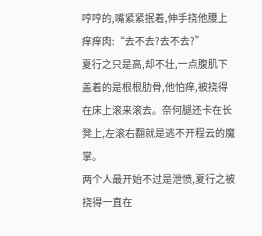哼哼的,嘴紧紧抿着,伸手挠他腰上痒痒肉:“去不去?去不去?”
夏行之只是高,却不壮,一点腹肌下盖着的是根根肋骨,他怕痒,被挠得在床上滚来滚去。奈何腿还卡在长凳上,左滚右翻就是逃不开程云的魔掌。
两个人最开始不过是泄愤,夏行之被挠得一直在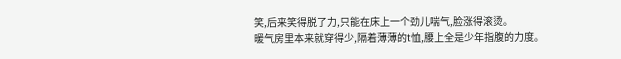笑,后来笑得脱了力,只能在床上一个劲儿喘气,脸涨得滚烫。
暖气房里本来就穿得少,隔着薄薄的t恤,腰上全是少年指腹的力度。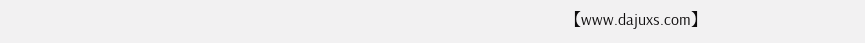【www.dajuxs.com】